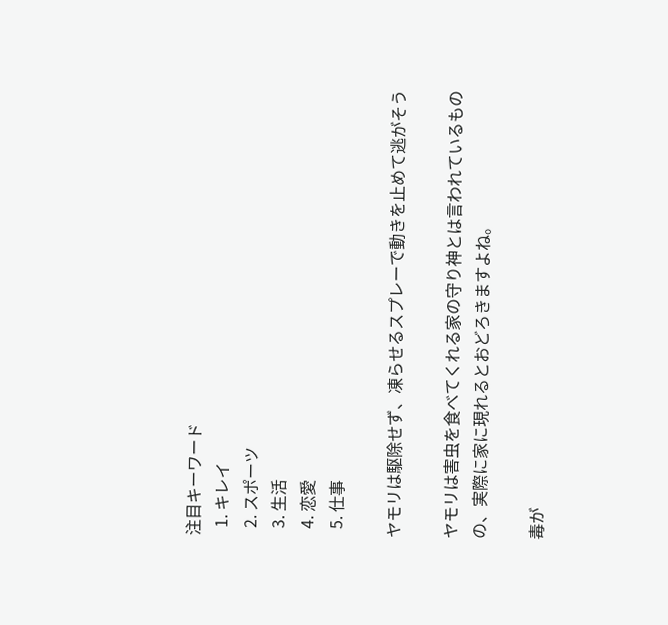注目キーワード
  1. キレイ
  2. スポーツ
  3. 生活
  4. 恋愛
  5. 仕事

ヤモリは駆除せず、凍らせるスプレーで動きを止めて逃がそう

ヤモリは害虫を食べてくれる家の守り神とは言われているものの、実際に家に現れるとおどろきますよね。

毒が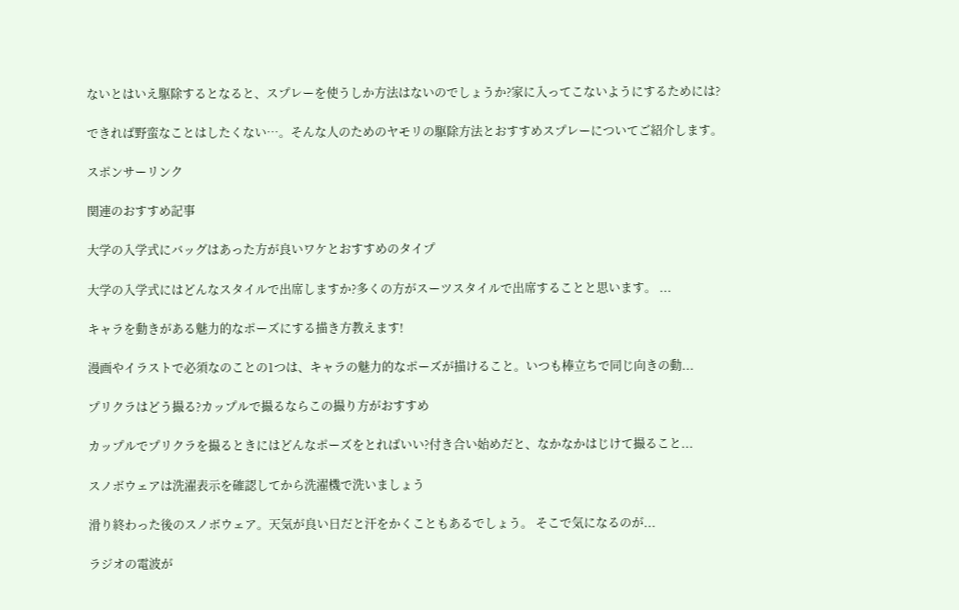ないとはいえ駆除するとなると、スプレーを使うしか方法はないのでしょうか?家に入ってこないようにするためには?

できれば野蛮なことはしたくない…。そんな人のためのヤモリの駆除方法とおすすめスプレーについてご紹介します。

スポンサーリンク

関連のおすすめ記事

大学の入学式にバッグはあった方が良いワケとおすすめのタイプ

大学の入学式にはどんなスタイルで出席しますか?多くの方がスーツスタイルで出席することと思います。 ...

キャラを動きがある魅力的なポーズにする描き方教えます!

漫画やイラストで必須なのことの1つは、キャラの魅力的なポーズが描けること。いつも棒立ちで同じ向きの動...

プリクラはどう撮る?カップルで撮るならこの撮り方がおすすめ

カップルでプリクラを撮るときにはどんなポーズをとればいい?付き合い始めだと、なかなかはじけて撮ること...

スノボウェアは洗濯表示を確認してから洗濯機で洗いましょう

滑り終わった後のスノボウェア。天気が良い日だと汗をかくこともあるでしょう。 そこで気になるのが...

ラジオの電波が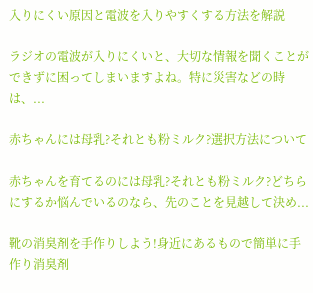入りにくい原因と電波を入りやすくする方法を解説

ラジオの電波が入りにくいと、大切な情報を聞くことができずに困ってしまいますよね。特に災害などの時は、...

赤ちゃんには母乳?それとも粉ミルク?選択方法について

赤ちゃんを育てるのには母乳?それとも粉ミルク?どちらにするか悩んでいるのなら、先のことを見越して決め...

靴の消臭剤を手作りしよう!身近にあるもので簡単に手作り消臭剤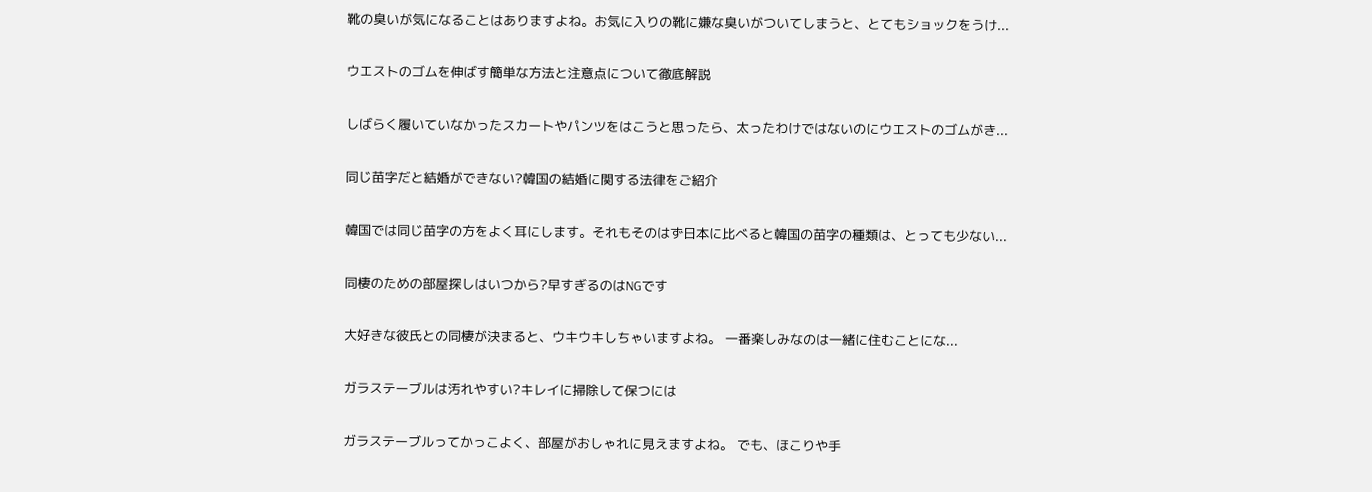靴の臭いが気になることはありますよね。お気に入りの靴に嫌な臭いがついてしまうと、とてもショックをうけ...

ウエストのゴムを伸ばす簡単な方法と注意点について徹底解説

しばらく履いていなかったスカートやパンツをはこうと思ったら、太ったわけではないのにウエストのゴムがき...

同じ苗字だと結婚ができない?韓国の結婚に関する法律をご紹介

韓国では同じ苗字の方をよく耳にします。それもそのはず日本に比べると韓国の苗字の種類は、とっても少ない...

同棲のための部屋探しはいつから?早すぎるのはNGです

大好きな彼氏との同棲が決まると、ウキウキしちゃいますよね。 一番楽しみなのは一緒に住むことにな...

ガラステーブルは汚れやすい?キレイに掃除して保つには

ガラステーブルってかっこよく、部屋がおしゃれに見えますよね。 でも、ほこりや手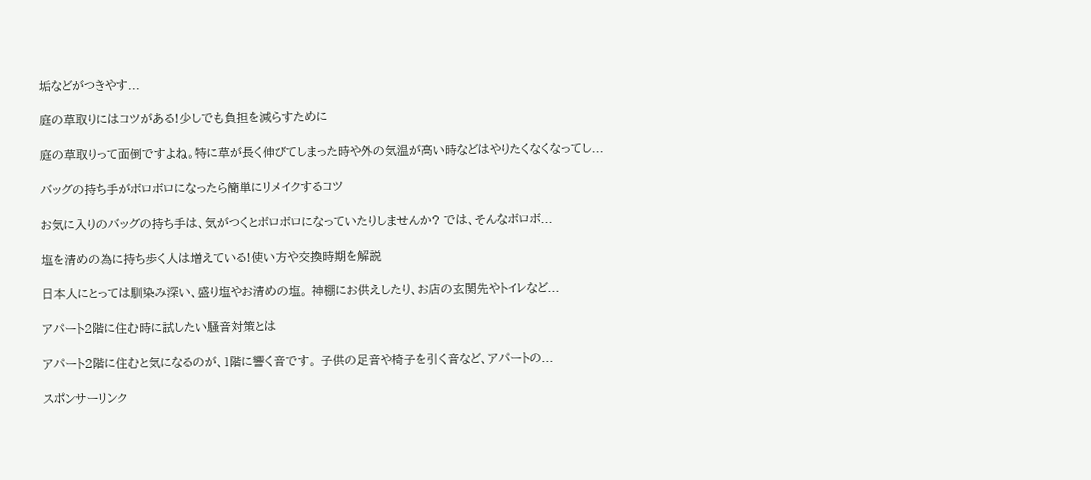垢などがつきやす...

庭の草取りにはコツがある!少しでも負担を減らすために

庭の草取りって面倒ですよね。特に草が長く伸びてしまった時や外の気温が高い時などはやりたくなくなってし...

バッグの持ち手がボロボロになったら簡単にリメイクするコツ

お気に入りのバッグの持ち手は、気がつくとボロボロになっていたりしませんか? では、そんなボロボ...

塩を清めの為に持ち歩く人は増えている!使い方や交換時期を解説

日本人にとっては馴染み深い、盛り塩やお清めの塩。 神棚にお供えしたり、お店の玄関先やトイレなど...

アパート2階に住む時に試したい騒音対策とは

アパート2階に住むと気になるのが、1階に響く音です。 子供の足音や椅子を引く音など、アパートの...

スポンサーリンク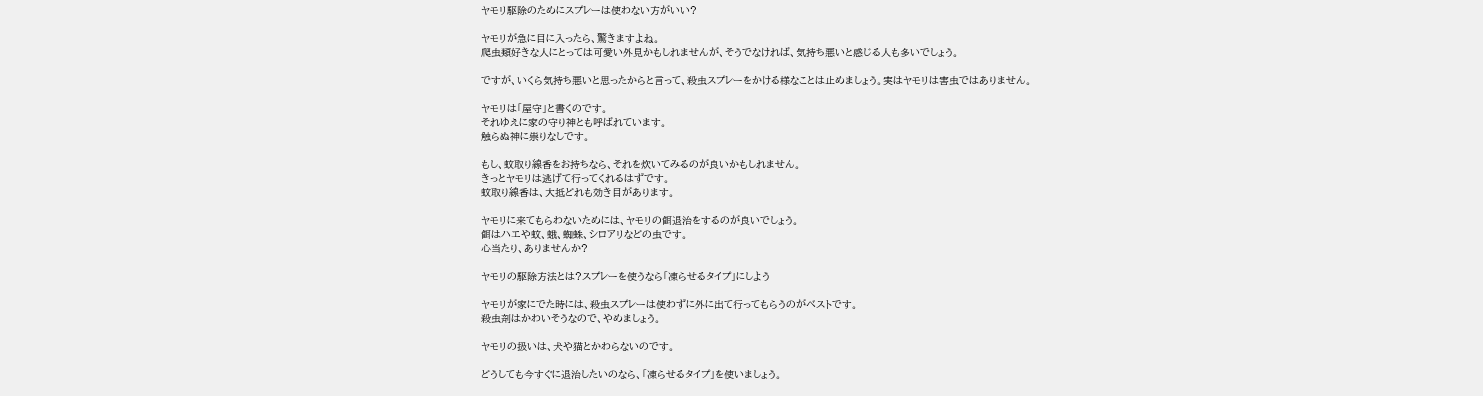ヤモリ駆除のためにスプレーは使わない方がいい?

ヤモリが急に目に入ったら、驚きますよね。
爬虫類好きな人にとっては可愛い外見かもしれませんが、そうでなければ、気持ち悪いと感じる人も多いでしょう。

ですが、いくら気持ち悪いと思ったからと言って、殺虫スプレーをかける様なことは止めましょう。実はヤモリは害虫ではありません。

ヤモリは「屋守」と書くのです。
それゆえに家の守り神とも呼ばれています。
触らぬ神に祟りなしです。

もし、蚊取り線香をお持ちなら、それを炊いてみるのが良いかもしれません。
きっとヤモリは逃げて行ってくれるはずです。
蚊取り線香は、大抵どれも効き目があります。

ヤモリに来てもらわないためには、ヤモリの餌退治をするのが良いでしょう。
餌はハエや蚊、蛾、蜘蛛、シロアリなどの虫です。
心当たり、ありませんか?

ヤモリの駆除方法とは?スプレーを使うなら「凍らせるタイプ」にしよう

ヤモリが家にでた時には、殺虫スプレーは使わずに外に出て行ってもらうのがベストです。
殺虫剤はかわいそうなので、やめましょう。

ヤモリの扱いは、犬や猫とかわらないのです。

どうしても今すぐに退治したいのなら、「凍らせるタイプ」を使いましょう。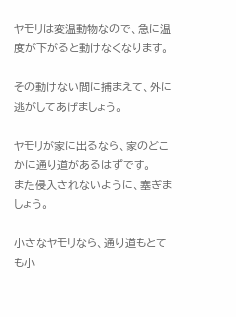ヤモリは変温動物なので、急に温度が下がると動けなくなります。

その動けない間に捕まえて、外に逃がしてあげましょう。

ヤモリが家に出るなら、家のどこかに通り道があるはずです。
また侵入されないように、塞ぎましょう。

小さなヤモリなら、通り道もとても小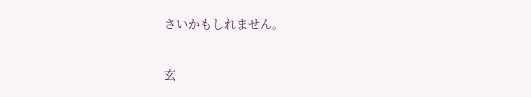さいかもしれません。

玄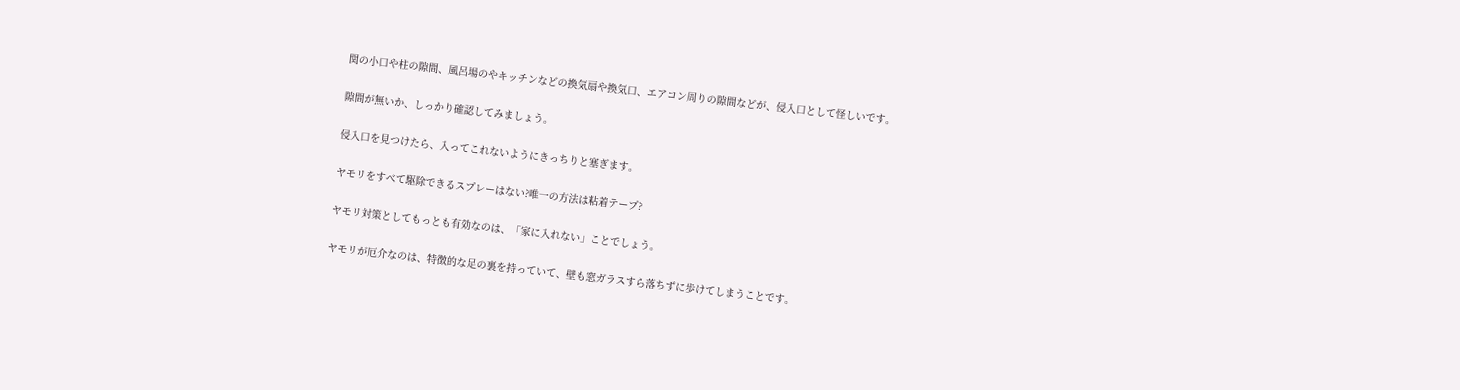関の小口や柱の隙間、風呂場のやキッチンなどの換気扇や換気口、エアコン周りの隙間などが、侵入口として怪しいです。

隙間が無いか、しっかり確認してみましょう。

侵入口を見つけたら、入ってこれないようにきっちりと塞ぎます。

ヤモリをすべて駆除できるスプレーはない?唯一の方法は粘着テープ?

ヤモリ対策としてもっとも有効なのは、「家に入れない」ことでしょう。

ヤモリが厄介なのは、特徴的な足の裏を持っていて、壁も窓ガラスすら落ちずに歩けてしまうことです。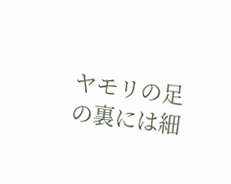ヤモリの足の裏には細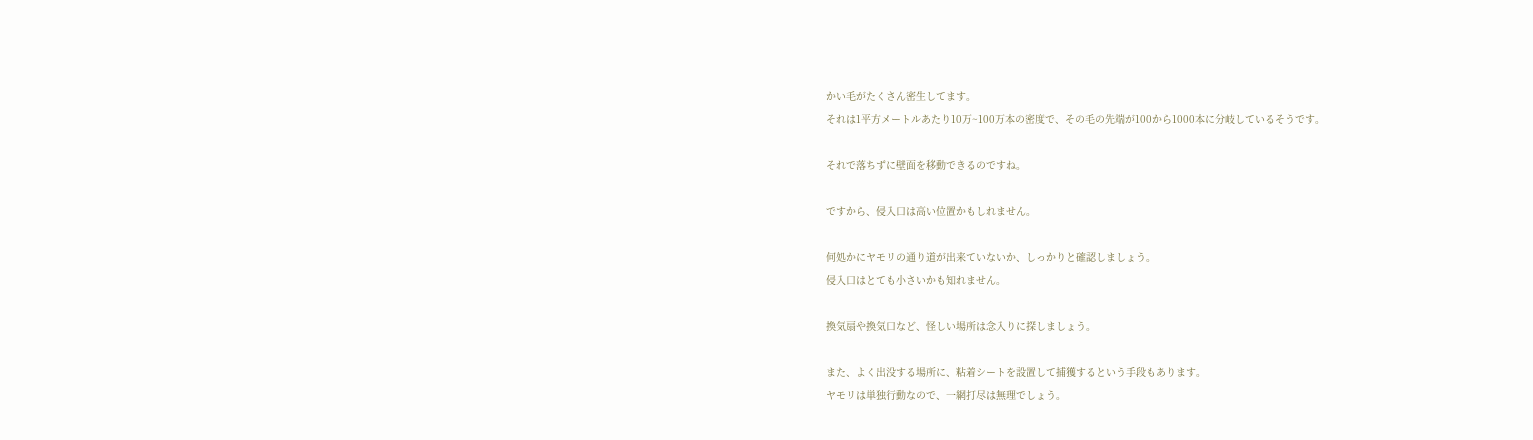かい毛がたくさん密生してます。
それは1平方メートルあたり10万~100万本の密度で、その毛の先端が100から1000本に分岐しているそうです。

それで落ちずに壁面を移動できるのですね。

ですから、侵入口は高い位置かもしれません。

何処かにヤモリの通り道が出来ていないか、しっかりと確認しましょう。
侵入口はとても小さいかも知れません。

換気扇や換気口など、怪しい場所は念入りに探しましょう。

また、よく出没する場所に、粘着シートを設置して捕獲するという手段もあります。
ヤモリは単独行動なので、一網打尽は無理でしょう。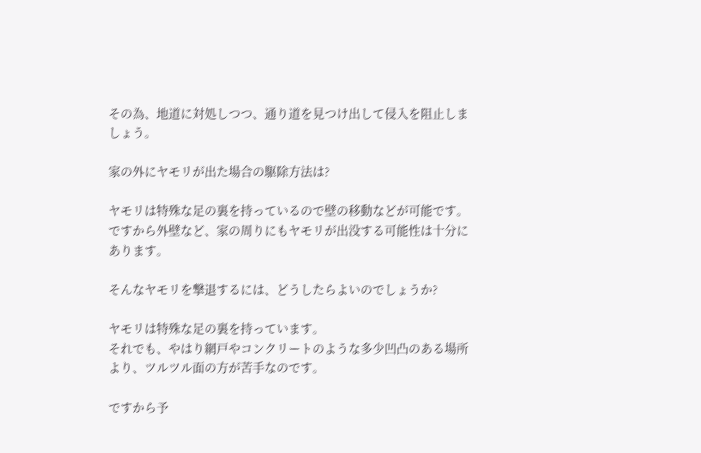その為、地道に対処しつつ、通り道を見つけ出して侵入を阻止しましょう。

家の外にヤモリが出た場合の駆除方法は?

ヤモリは特殊な足の裏を持っているので壁の移動などが可能です。
ですから外壁など、家の周りにもヤモリが出没する可能性は十分にあります。

そんなヤモリを撃退するには、どうしたらよいのでしょうか?

ヤモリは特殊な足の裏を持っています。
それでも、やはり網戸やコンクリートのような多少凹凸のある場所より、ツルツル面の方が苦手なのです。

ですから予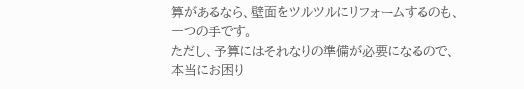算があるなら、壁面をツルツルにリフォームするのも、一つの手です。
ただし、予算にはそれなりの準備が必要になるので、本当にお困り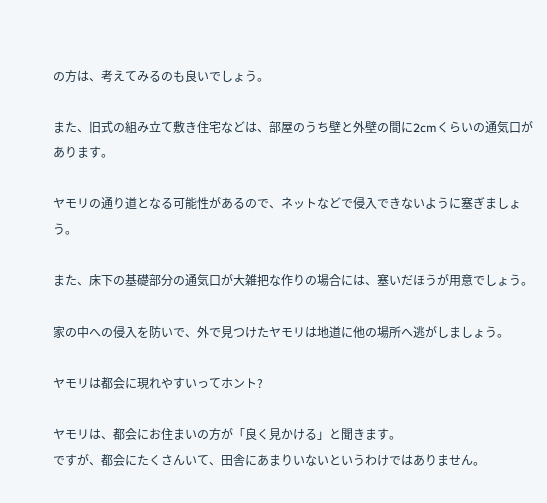の方は、考えてみるのも良いでしょう。

また、旧式の組み立て敷き住宅などは、部屋のうち壁と外壁の間に2cmくらいの通気口があります。

ヤモリの通り道となる可能性があるので、ネットなどで侵入できないように塞ぎましょう。

また、床下の基礎部分の通気口が大雑把な作りの場合には、塞いだほうが用意でしょう。

家の中への侵入を防いで、外で見つけたヤモリは地道に他の場所へ逃がしましょう。

ヤモリは都会に現れやすいってホント?

ヤモリは、都会にお住まいの方が「良く見かける」と聞きます。
ですが、都会にたくさんいて、田舎にあまりいないというわけではありません。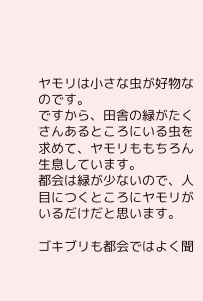ヤモリは小さな虫が好物なのです。
ですから、田舎の緑がたくさんあるところにいる虫を求めて、ヤモリももちろん生息しています。
都会は緑が少ないので、人目につくところにヤモリがいるだけだと思います。

ゴキブリも都会ではよく聞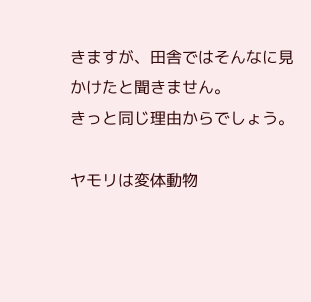きますが、田舎ではそんなに見かけたと聞きません。
きっと同じ理由からでしょう。

ヤモリは変体動物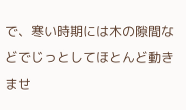で、寒い時期には木の隙間などでじっとしてほとんど動きませ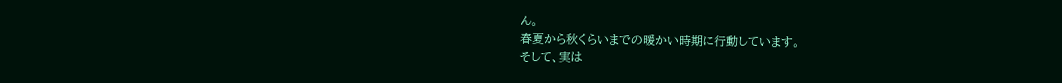ん。
春夏から秋くらいまでの暖かい時期に行動しています。
そして、実は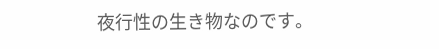夜行性の生き物なのです。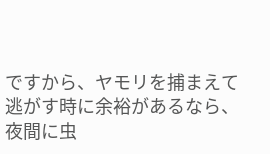ですから、ヤモリを捕まえて逃がす時に余裕があるなら、夜間に虫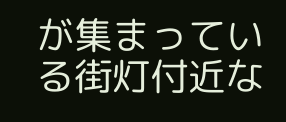が集まっている街灯付近な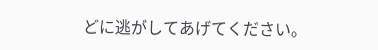どに逃がしてあげてください。